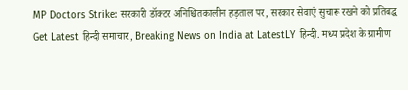MP Doctors Strike: सरकारी डॉक्टर अनिश्चितकालीन हड़ताल पर, सरकार सेवाएं सुचारू रखने को प्रतिबद्ध
Get Latest हिन्दी समाचार, Breaking News on India at LatestLY हिन्दी. मध्य प्रदेश के ग्रामीण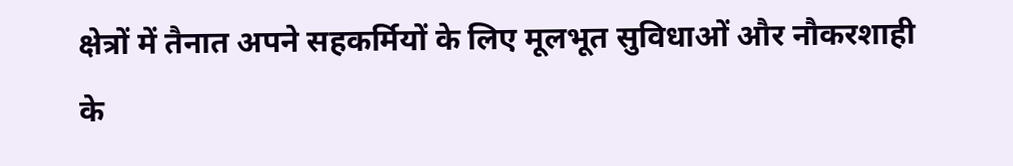क्षेत्रों में तैनात अपने सहकर्मियों के लिए मूलभूत सुविधाओं और नौकरशाही के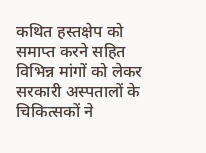कथित हस्तक्षेप को समाप्त करने सहित विभिन्न मांगों को लेकर सरकारी अस्पतालों के चिकित्सकों ने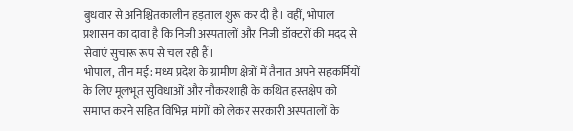बुधवार से अनिश्चितकालीन हड़ताल शुरू कर दी है। वहीं, भोपाल प्रशासन का दावा है कि निजी अस्पतालों और निजी डॉक्टरों की मदद से सेवाएं सुचारू रूप से चल रही हैं।
भोपाल, तीन मई: मध्य प्रदेश के ग्रामीण क्षेत्रों में तैनात अपने सहकर्मियों के लिए मूलभूत सुविधाओं और नौकरशाही के कथित हस्तक्षेप को समाप्त करने सहित विभिन्न मांगों को लेकर सरकारी अस्पतालों के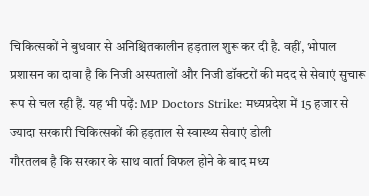चिकित्सकों ने बुधवार से अनिश्चितकालीन हड़ताल शुरू कर दी है. वहीं, भोपाल प्रशासन का दावा है कि निजी अस्पतालों और निजी डॉक्टरों की मदद से सेवाएं सुचारू रूप से चल रही हैं. यह भी पढ़ें: MP Doctors Strike: मध्यप्रदेश में 15 हजार से ज्यादा सरकारी चिकित्सकों की हड़ताल से स्वास्थ्य सेवाएं डोली
गौरतलब है कि सरकार के साथ वार्ता विफल होने के बाद मध्य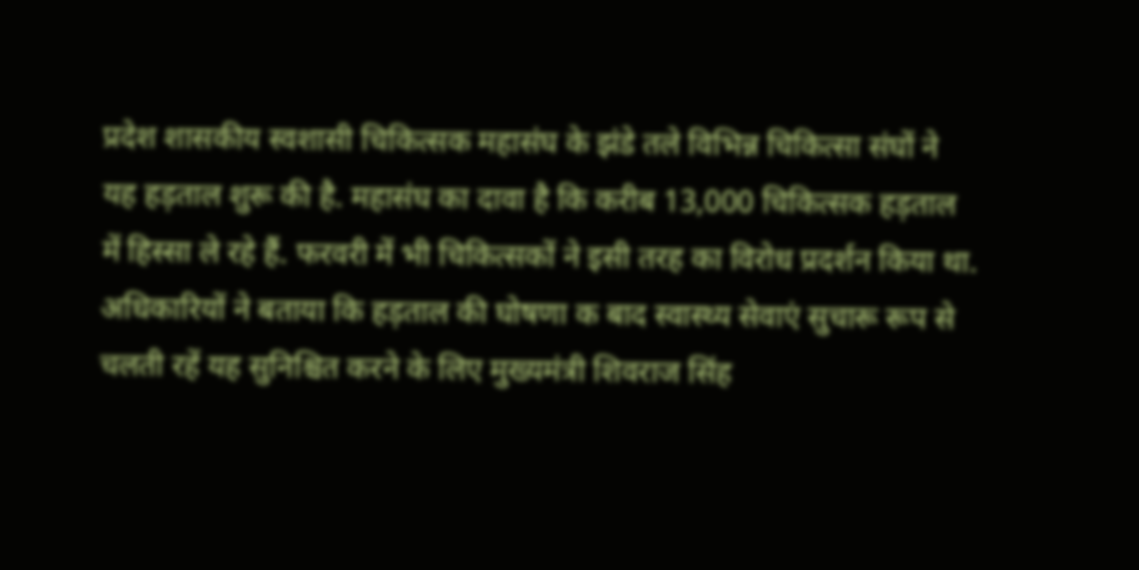प्रदेश शासकीय स्वशासी चिकित्सक महासंघ के झंडे तले विभिन्न चिकित्सा संघों ने यह हड़ताल शुरू की है. महासंघ का दावा है कि करीब 13,000 चिकित्सक हड़ताल में हिस्सा ले रहे हैं. फरवरी में भी चिकित्सकों ने इसी तरह का विरोध प्रदर्शन किया था.
अधिकारियों ने बताया कि हड़ताल की घोषणा क बाद स्वास्थ्य सेवाएं सुचारू रूप से चलती रहें यह सुनिश्चित करने के लिए मुख्यमंत्री शिवराज सिंह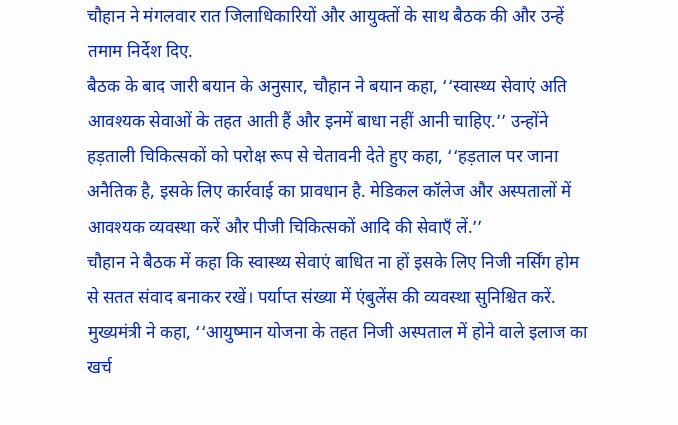चौहान ने मंगलवार रात जिलाधिकारियों और आयुक्तों के साथ बैठक की और उन्हें तमाम निर्देश दिए.
बैठक के बाद जारी बयान के अनुसार, चौहान ने बयान कहा, ‘‘स्वास्थ्य सेवाएं अति आवश्यक सेवाओं के तहत आती हैं और इनमें बाधा नहीं आनी चाहिए.’’ उन्होंने हड़ताली चिकित्सकों को परोक्ष रूप से चेतावनी देते हुए कहा, ‘‘हड़ताल पर जाना अनैतिक है, इसके लिए कार्रवाई का प्रावधान है. मेडिकल कॉलेज और अस्पतालों में आवश्यक व्यवस्था करें और पीजी चिकित्सकों आदि की सेवाएँ लें.’’
चौहान ने बैठक में कहा कि स्वास्थ्य सेवाएं बाधित ना हों इसके लिए निजी नर्सिंग होम से सतत संवाद बनाकर रखें। पर्याप्त संख्या में एंबुलेंस की व्यवस्था सुनिश्चित करें. मुख्यमंत्री ने कहा, ‘‘आयुष्मान योजना के तहत निजी अस्पताल में होने वाले इलाज का खर्च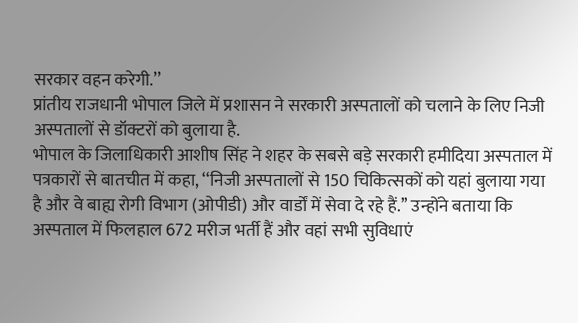सरकार वहन करेगी.’’
प्रांतीय राजधानी भोपाल जिले में प्रशासन ने सरकारी अस्पतालों को चलाने के लिए निजी अस्पतालों से डॉक्टरों को बुलाया है.
भोपाल के जिलाधिकारी आशीष सिंह ने शहर के सबसे बड़े सरकारी हमीदिया अस्पताल में पत्रकारों से बातचीत में कहा, ‘‘निजी अस्पतालों से 150 चिकित्सकों को यहां बुलाया गया है और वे बाह्य रोगी विभाग (ओपीडी) और वार्डों में सेवा दे रहे हैं.’’ उन्होंने बताया कि अस्पताल में फिलहाल 672 मरीज भर्ती हैं और वहां सभी सुविधाएं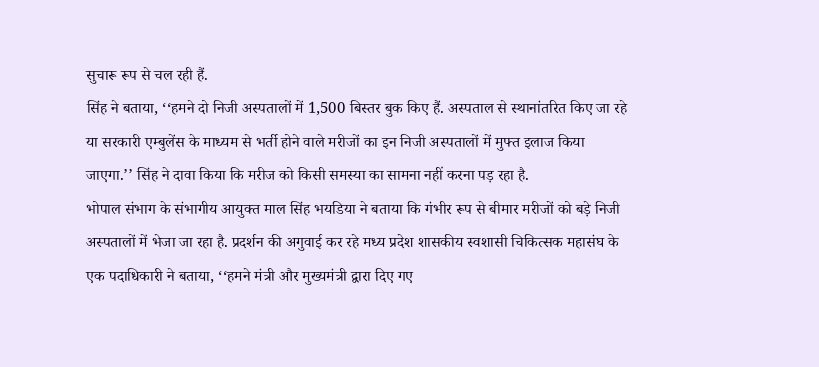सुचारू रूप से चल रही हैं.
सिंह ने बताया, ‘‘हमने दो निजी अस्पतालों में 1,500 बिस्तर बुक किए हैं. अस्पताल से स्थानांतरित किए जा रहे या सरकारी एम्बुलेंस के माध्यम से भर्ती होने वाले मरीजों का इन निजी अस्पतालों में मुफ्त इलाज किया जाएगा.’’ सिंह ने दावा किया कि मरीज को किसी समस्या का सामना नहीं करना पड़ रहा है.
भोपाल संभाग के संभागीय आयुक्त माल सिंह भयडिया ने बताया कि गंभीर रूप से बीमार मरीजों को बड़े निजी अस्पतालों में भेजा जा रहा है. प्रदर्शन की अगुवाई कर रहे मध्य प्रदेश शासकीय स्वशासी चिकित्सक महासंघ के एक पदाधिकारी ने बताया, ‘‘हमने मंत्री और मुख्यमंत्री द्वारा दिए गए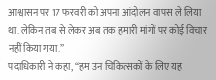आश्वासन पर 17 फरवरी को अपना आंदोलन वापस ले लिया था. लेकिन तब से लेकर अब तक हमारी मांगों पर कोई विचार नहीं किया गया.’’
पदाधिकारी ने कहा, ‘‘हम उन चिकित्सकों के लिए यह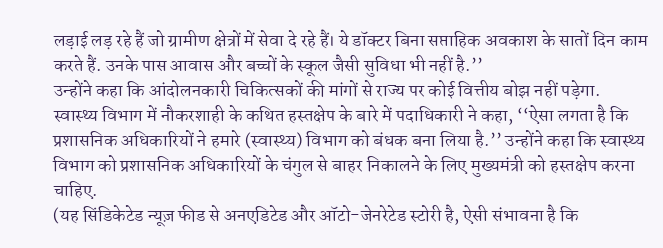लड़ाई लड़ रहे हैं जो ग्रामीण क्षेत्रों में सेवा दे रहे हैं। ये डॉक्टर बिना सप्ताहिक अवकाश के सातों दिन काम करते हैं. उनके पास आवास और बच्चों के स्कूल जैसी सुविधा भी नहीं है.’’
उन्होंने कहा कि आंदोलनकारी चिकित्सकों की मांगों से राज्य पर कोई वित्तीय बोझ नहीं पड़ेगा.
स्वास्थ्य विभाग में नौकरशाही के कथित हस्तक्षेप के बारे में पदाधिकारी ने कहा, ‘‘ऐसा लगता है कि प्रशासनिक अधिकारियों ने हमारे (स्वास्थ्य) विभाग को बंधक बना लिया है.’’ उन्होंने कहा कि स्वास्थ्य विभाग को प्रशासनिक अधिकारियों के चंगुल से बाहर निकालने के लिए मुख्यमंत्री को हस्तक्षेप करना चाहिए.
(यह सिंडिकेटेड न्यूज़ फीड से अनएडिटेड और ऑटो-जेनरेटेड स्टोरी है, ऐसी संभावना है कि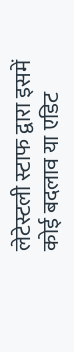लेटेस्टली स्टाफ द्वारा इसमें कोई बदलाव या एडिट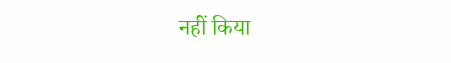नहीं किया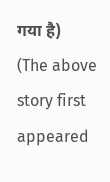गया है)
(The above story first appeared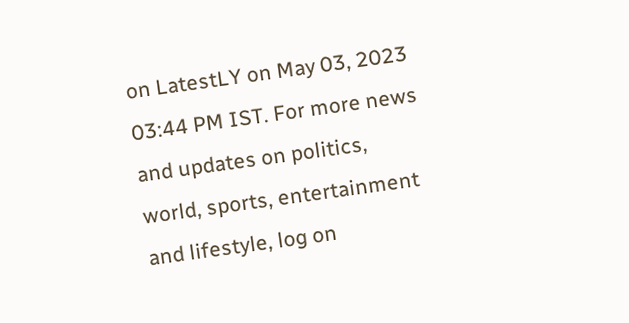on LatestLY on May 03, 2023 03:44 PM IST. For more news and updates on politics, world, sports, entertainment and lifestyle, log on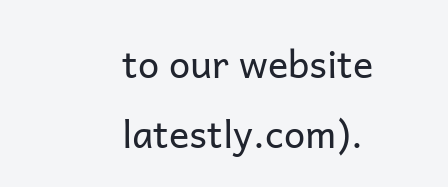to our website latestly.com).